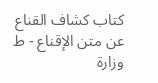كتاب كشاف القناع عن متن الإقناع - ط وزارة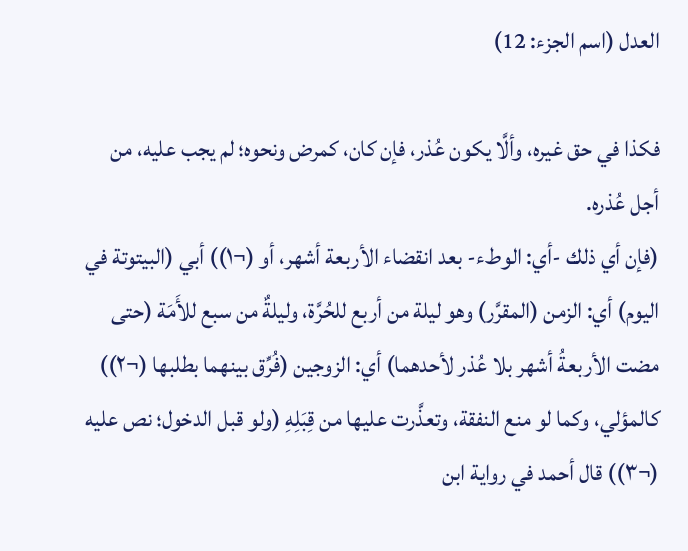العدل (اسم الجزء: 12)

فكذا في حق غيره، وألَّا يكون عُذر، فإن كان، كمرض ونحوه؛ لم يجب عليه، من أجل عُذره.
(فإن أي ذلك -أي: الوطء- بعد انقضاء الأربعة أشهر، أو (¬١)) أبي (البيتوتة في اليوم) أي: الزمن (المقرَّر) وهو ليلة من أربع للحُرَّة، وليلةٌ من سبع للأَمَة (حتى مضت الأربعةُ أشهر بلا عُذر لأحدهما) أي: الزوجين (فُرِّق بينهما بطلبها (¬٢)) كالمؤلي، وكما لو منع النفقة، وتعذَّرت عليها من قِبَلِهِ (ولو قبل الدخول؛ نص عليه (¬٣)) قال أحمد في رواية ابن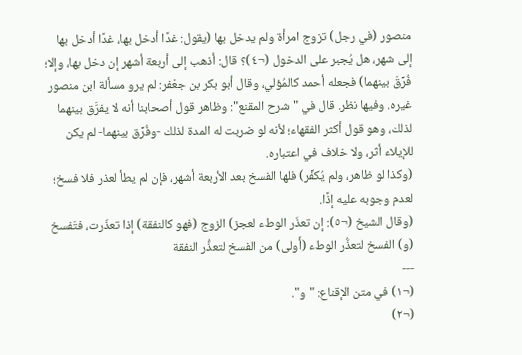منصور (في رجل) تزوج امرأة ولم يدخل بها (يقول: غدًا أدخل بها، غدًا أدخل بها إلى شهر، هل يُجبر على الدخول (¬٤)؟ قال: أذهب إلى أربعة أشهر إن دخل بها، وإلا؛ فُرِّقَ بينهما) فجعله أحمد كالمُؤلي، وقال أبو بكر بن جعْفر: لم يرو مسألة ابن منصور غيره. وفيها نظر. قال في "شرح المقنع": وظاهر قول أصحابنا أنه لا يفرَّق بينهما لذلك، وهو قول أكثر الفقهاء؛ لأنه لو ضربت له المدة لذلك -وفُرِّق بينهما- لم يكن للإيلاء أثر، ولا خلاف في اعتباره.
(وكذا لو ظاهر، ولم يُكفِّر) فلها الفسخ بعد الأربعة أشهر، فإن لم يطأ لعذر فلا فسخ؛ لعدم وجوبه عليه إذًا.
(وقال الشيخ (¬٥): إن تعذّر الوطء لعجز) الزوج (فهو كالنفقة) إذا تعذّرت، فتَفسخ (و) الفسخ لتعذُّر الوطء (أَولى) من الفسخ لتعذُّر النفقة
---
(¬١) في متن الإقناع: "و".
(¬٢)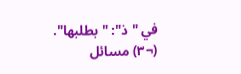في "ذ": "بطلبها".
(¬٣) مسائل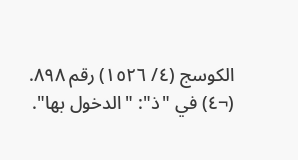الكوسج (٤/ ١٥٢٦) رقم ٨٩٨.
(¬٤) في "ذ": "الدخول بها".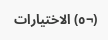(¬٥) الاختيارات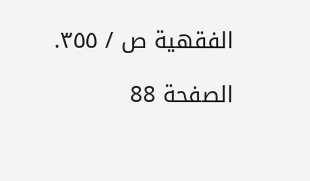الفقهية ص / ٣٥٥.

الصفحة 88